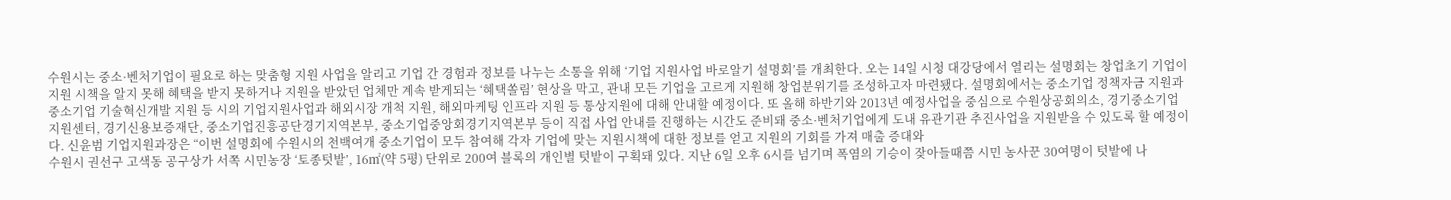수원시는 중소·벤처기업이 필요로 하는 맞춤형 지원 사업을 알리고 기업 간 경험과 정보를 나누는 소통을 위해 ‘기업 지원사업 바로알기 설명회’를 개최한다. 오는 14일 시청 대강당에서 열리는 설명회는 창업초기 기업이 지원 시책을 알지 못해 혜택을 받지 못하거나 지원을 받았던 업체만 계속 받게되는 ‘혜택쏠림’ 현상을 막고, 관내 모든 기업을 고르게 지원해 창업분위기를 조성하고자 마련됐다. 설명회에서는 중소기업 정책자금 지원과 중소기업 기술혁신개발 지원 등 시의 기업지원사업과 해외시장 개척 지원, 해외마케팅 인프라 지원 등 통상지원에 대해 안내할 예정이다. 또 올해 하반기와 2013년 예정사업을 중심으로 수원상공회의소, 경기중소기업지원센터, 경기신용보증재단, 중소기업진흥공단경기지역본부, 중소기업중앙회경기지역본부 등이 직접 사업 안내를 진행하는 시간도 준비돼 중소·벤처기업에게 도내 유관기관 추진사업을 지원받을 수 있도록 할 예정이다. 신윤범 기업지원과장은 “이번 설명회에 수원시의 천백여개 중소기업이 모두 참여해 각자 기업에 맞는 지원시책에 대한 정보를 얻고 지원의 기회를 가져 매출 증대와
수원시 권선구 고색동 공구상가 서쪽 시민농장 ‘토종텃밭’, 16㎡(약 5평) 단위로 200여 블록의 개인별 텃밭이 구획돼 있다. 지난 6일 오후 6시를 넘기며 폭염의 기승이 잦아들때쯤 시민 농사꾼 30여명이 텃밭에 나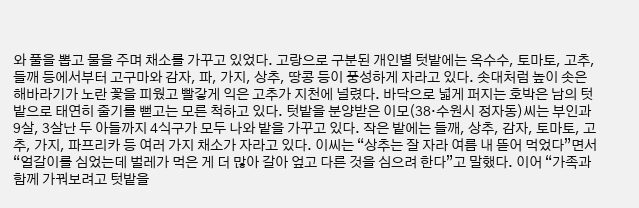와 풀을 뽑고 물을 주며 채소를 가꾸고 있었다. 고랑으로 구분된 개인별 텃밭에는 옥수수, 토마토, 고추, 들깨 등에서부터 고구마와 감자, 파, 가지, 상추, 땅콩 등이 풍성하게 자라고 있다. 솟대처럼 높이 솟은 해바라기가 노란 꽃을 피웠고 빨갛게 익은 고추가 지천에 널렸다. 바닥으로 넓게 퍼지는 호박은 남의 텃밭으로 태연히 줄기를 뻗고는 모른 척하고 있다. 텃밭을 분양받은 이모(38·수원시 정자동)씨는 부인과 9살, 3살난 두 아들까지 4식구가 모두 나와 밭을 가꾸고 있다. 작은 밭에는 들깨, 상추, 감자, 토마토, 고추, 가지, 파프리카 등 여러 가지 채소가 자라고 있다. 이씨는 “상추는 잘 자라 여름 내 뜯어 먹었다”면서 “얼갈이를 심었는데 벌레가 먹은 게 더 많아 갈아 엎고 다른 것을 심으려 한다”고 말했다. 이어 “가족과 함께 가꿔보려고 텃밭을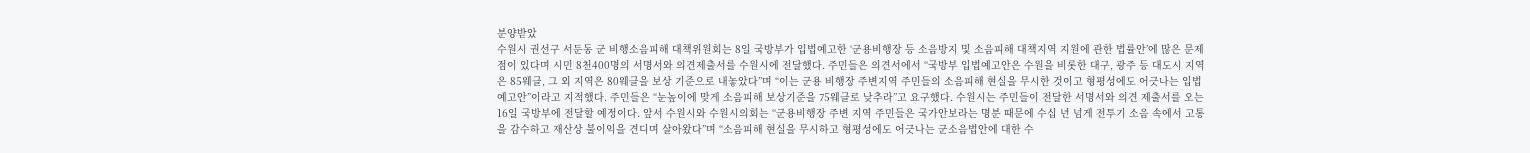분양받았
수원시 권선구 서둔동 군 비행소음피해 대책위원회는 8일 국방부가 입법예고한 ‘군용비행장 등 소음방지 및 소음피해 대책지역 지원에 관한 법률안’에 많은 문제점이 있다며 시민 8천400명의 서명서와 의견제출서를 수원시에 전달했다. 주민들은 의견서에서 “국방부 입법예고안은 수원을 비롯한 대구, 광주 등 대도시 지역은 85웨클, 그 외 지역은 80웨클을 보상 기준으로 내놓았다”며 “이는 군용 비행장 주변지역 주민들의 소음피해 현실을 무시한 것이고 형평성에도 어긋나는 입법예고안”이라고 지적했다. 주민들은 “눈높이에 맞게 소음피해 보상기준을 75웨클로 낮추라”고 요구했다. 수원시는 주민들이 전달한 서명서와 의견 제출서를 오는 16일 국방부에 전달할 예정이다. 앞서 수원시와 수원시의회는 “군용비행장 주변 지역 주민들은 국가안보라는 명분 때문에 수십 년 넘게 전투기 소음 속에서 고통을 감수하고 재산상 불이익을 견디며 살아왔다”며 “소음피해 현실을 무시하고 형평성에도 어긋나는 군소음법안에 대한 수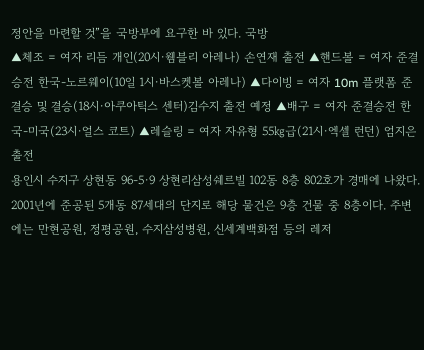정안을 마련할 것”을 국방부에 요구한 바 있다. 국방
▲체조 = 여자 리듬 개인(20시·웸블리 아레나) 손연재 출전 ▲핸드볼 = 여자 준결승전 한국-노르웨이(10일 1시·바스켓볼 아레나) ▲다이빙 = 여자 10m 플랫폼 준결승 및 결승(18시·아쿠아틱스 센터)김수지 출전 예정 ▲배구 = 여자 준결승전 한국-미국(23시·얼스 코트) ▲레슬링 = 여자 자유형 55㎏급(21시·엑셀 런던) 엄지은 출전
용인시 수지구 상현동 96-5·9 상현리삼성쉐르빌 102동 8층 802호가 경매에 나왔다. 2001년에 준공된 5개동 87세대의 단지로 해당 물건은 9층 건물 중 8층이다. 주변에는 만현공원, 정평공원, 수지삼성병원, 신세계백화점 등의 레저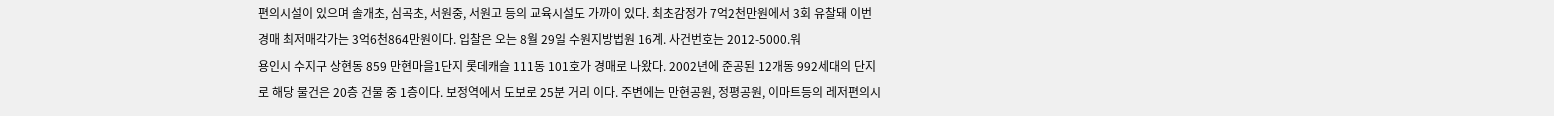편의시설이 있으며 솔개초, 심곡초, 서원중, 서원고 등의 교육시설도 가까이 있다. 최초감정가 7억2천만원에서 3회 유찰돼 이번 경매 최저매각가는 3억6천864만원이다. 입찰은 오는 8월 29일 수원지방법원 16계. 사건번호는 2012-5000.워
용인시 수지구 상현동 859 만현마을1단지 롯데캐슬 111동 101호가 경매로 나왔다. 2002년에 준공된 12개동 992세대의 단지로 해당 물건은 20층 건물 중 1층이다. 보정역에서 도보로 25분 거리 이다. 주변에는 만현공원, 정평공원, 이마트등의 레저편의시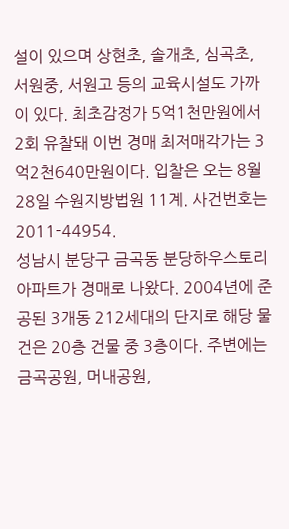설이 있으며 상현초, 솔개초, 심곡초, 서원중, 서원고 등의 교육시설도 가까이 있다. 최초감정가 5억1천만원에서 2회 유찰돼 이번 경매 최저매각가는 3억2천640만원이다. 입찰은 오는 8월 28일 수원지방법원 11계. 사건번호는 2011-44954.
성남시 분당구 금곡동 분당하우스토리 아파트가 경매로 나왔다. 2004년에 준공된 3개동 212세대의 단지로 해당 물건은 20층 건물 중 3층이다. 주변에는 금곡공원, 머내공원,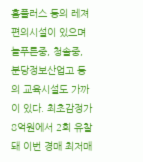홈플러스 등의 레져편의시설이 있으며 늘푸른중, 청솔중, 분당정보산업고 등의 교육시설도 가까이 있다. 최초감정가 8억원에서 2회 유찰돼 이번 경매 최저매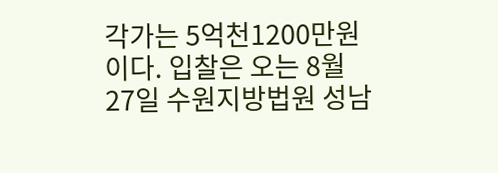각가는 5억천1200만원이다. 입찰은 오는 8월 27일 수원지방법원 성남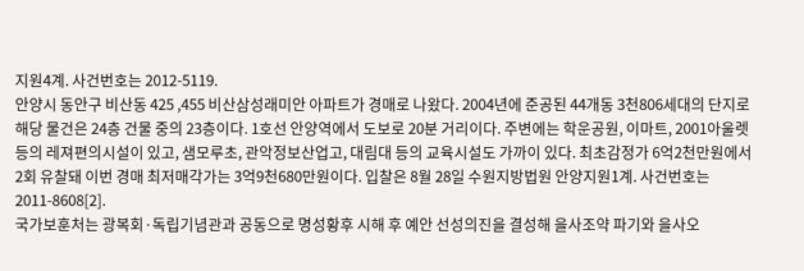지원4계. 사건번호는 2012-5119.
안양시 동안구 비산동 425 ,455 비산삼성래미안 아파트가 경매로 나왔다. 2004년에 준공된 44개동 3천806세대의 단지로 해당 물건은 24층 건물 중의 23층이다. 1호선 안양역에서 도보로 20분 거리이다. 주변에는 학운공원, 이마트, 2001아울렛 등의 레져편의시설이 있고, 샘모루초, 관악정보산업고, 대림대 등의 교육시설도 가까이 있다. 최초감정가 6억2천만원에서 2회 유찰돼 이번 경매 최저매각가는 3억9천680만원이다. 입찰은 8월 28일 수원지방법원 안양지원1계. 사건번호는 2011-8608[2].
국가보훈처는 광복회·독립기념관과 공동으로 명성황후 시해 후 예안 선성의진을 결성해 을사조약 파기와 을사오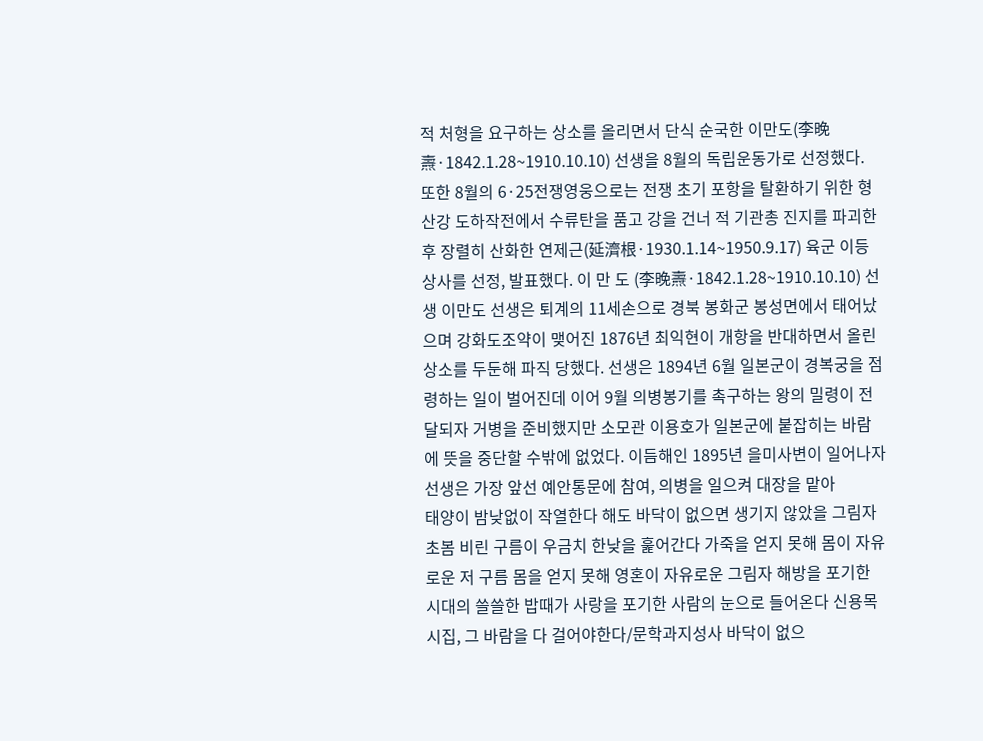적 처형을 요구하는 상소를 올리면서 단식 순국한 이만도(李晩燾·1842.1.28~1910.10.10) 선생을 8월의 독립운동가로 선정했다. 또한 8월의 6·25전쟁영웅으로는 전쟁 초기 포항을 탈환하기 위한 형산강 도하작전에서 수류탄을 품고 강을 건너 적 기관총 진지를 파괴한 후 장렬히 산화한 연제근(延濟根·1930.1.14~1950.9.17) 육군 이등상사를 선정, 발표했다. 이 만 도 (李晩燾·1842.1.28~1910.10.10) 선생 이만도 선생은 퇴계의 11세손으로 경북 봉화군 봉성면에서 태어났으며 강화도조약이 맺어진 1876년 최익현이 개항을 반대하면서 올린 상소를 두둔해 파직 당했다. 선생은 1894년 6월 일본군이 경복궁을 점령하는 일이 벌어진데 이어 9월 의병봉기를 촉구하는 왕의 밀령이 전달되자 거병을 준비했지만 소모관 이용호가 일본군에 붙잡히는 바람에 뜻을 중단할 수밖에 없었다. 이듬해인 1895년 을미사변이 일어나자 선생은 가장 앞선 예안통문에 참여, 의병을 일으켜 대장을 맡아
태양이 밤낮없이 작열한다 해도 바닥이 없으면 생기지 않았을 그림자 초봄 비린 구름이 우금치 한낮을 훑어간다 가죽을 얻지 못해 몸이 자유로운 저 구름 몸을 얻지 못해 영혼이 자유로운 그림자 해방을 포기한 시대의 쓸쓸한 밥때가 사랑을 포기한 사람의 눈으로 들어온다 신용목 시집, 그 바람을 다 걸어야한다/문학과지성사 바닥이 없으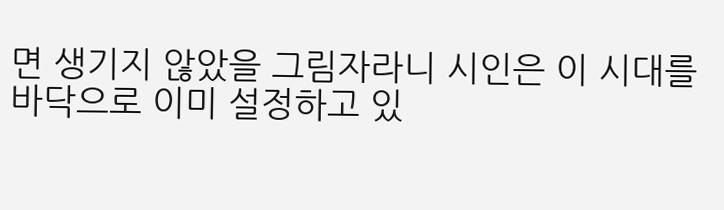면 생기지 않았을 그림자라니 시인은 이 시대를 바닥으로 이미 설정하고 있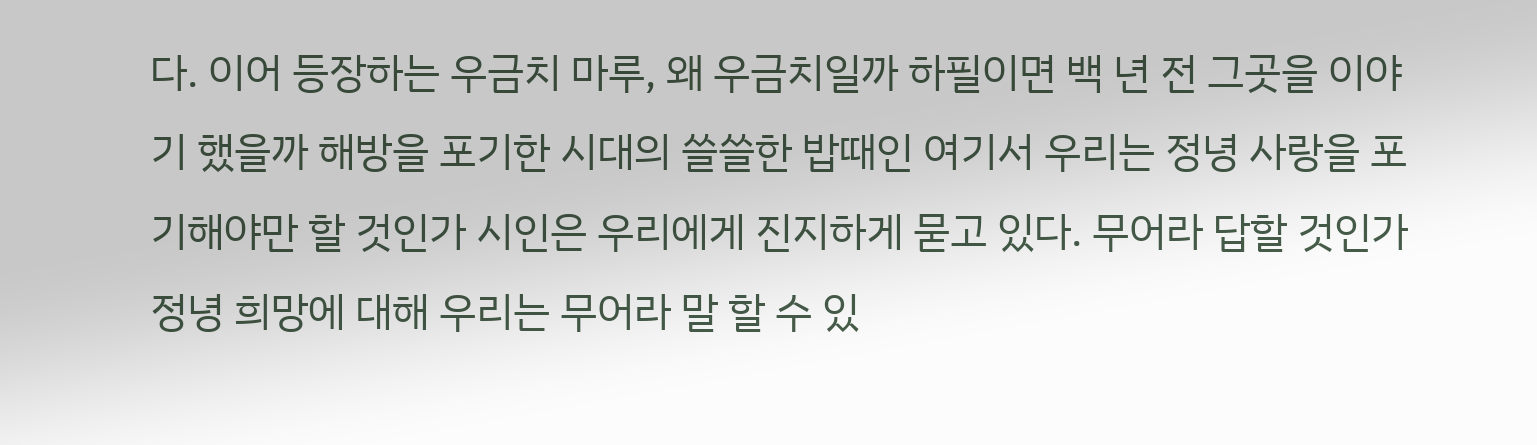다. 이어 등장하는 우금치 마루, 왜 우금치일까 하필이면 백 년 전 그곳을 이야기 했을까 해방을 포기한 시대의 쓸쓸한 밥때인 여기서 우리는 정녕 사랑을 포기해야만 할 것인가 시인은 우리에게 진지하게 묻고 있다. 무어라 답할 것인가 정녕 희망에 대해 우리는 무어라 말 할 수 있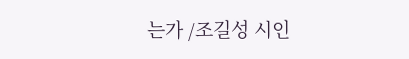는가 /조길성 시인